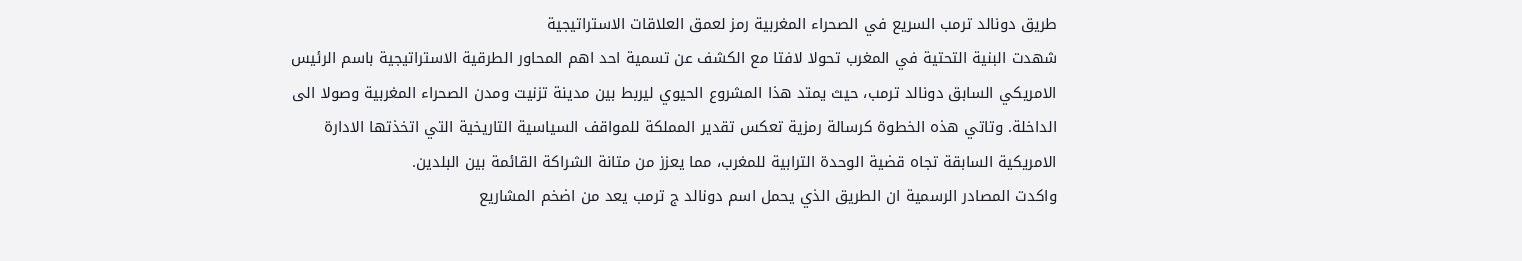طريق دونالد ترمب السريع في الصحراء المغربية رمز لعمق العلاقات الاستراتيجية
شهدت البنية التحتية في المغرب تحولا لافتا مع الكشف عن تسمية احد اهم المحاور الطرقية الاستراتيجية باسم الرئيس الامريكي السابق دونالد ترمب، حيث يمتد هذا المشروع الحيوي ليربط بين مدينة تزنيت ومدن الصحراء المغربية وصولا الى الداخلة. وتاتي هذه الخطوة كرسالة رمزية تعكس تقدير المملكة للمواقف السياسية التاريخية التي اتخذتها الادارة الامريكية السابقة تجاه قضية الوحدة الترابية للمغرب، مما يعزز من متانة الشراكة القائمة بين البلدين.
واكدت المصادر الرسمية ان الطريق الذي يحمل اسم دونالد ج ترمب يعد من اضخم المشاريع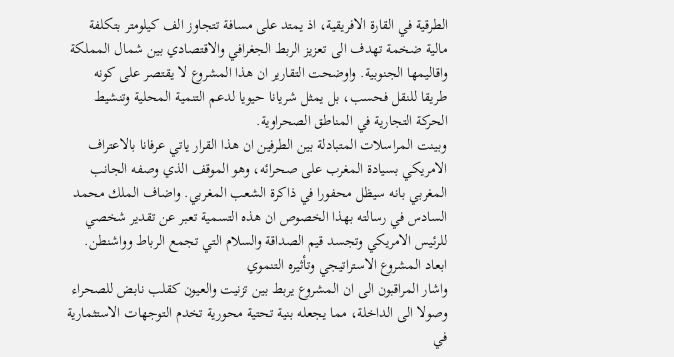الطرقية في القارة الافريقية، اذ يمتد على مسافة تتجاوز الف كيلومتر بتكلفة مالية ضخمة تهدف الى تعزيز الربط الجغرافي والاقتصادي بين شمال المملكة واقاليمها الجنوبية. واوضحت التقارير ان هذا المشروع لا يقتصر على كونه طريقا للنقل فحسب، بل يمثل شريانا حيويا لدعم التنمية المحلية وتنشيط الحركة التجارية في المناطق الصحراوية.
وبينت المراسلات المتبادلة بين الطرفين ان هذا القرار ياتي عرفانا بالاعتراف الامريكي بسيادة المغرب على صحرائه، وهو الموقف الذي وصفه الجانب المغربي بانه سيظل محفورا في ذاكرة الشعب المغربي. واضاف الملك محمد السادس في رسالته بهذا الخصوص ان هذه التسمية تعبر عن تقدير شخصي للرئيس الامريكي وتجسد قيم الصداقة والسلام التي تجمع الرباط وواشنطن.
ابعاد المشروع الاستراتيجي وتأثيره التنموي
واشار المراقبون الى ان المشروع يربط بين تزنيت والعيون كقلب نابض للصحراء وصولا الى الداخلة، مما يجعله بنية تحتية محورية تخدم التوجهات الاستثمارية في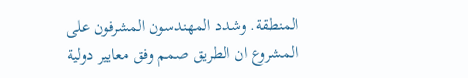المنطقة. وشدد المهندسون المشرفون على المشروع ان الطريق صمم وفق معايير دولية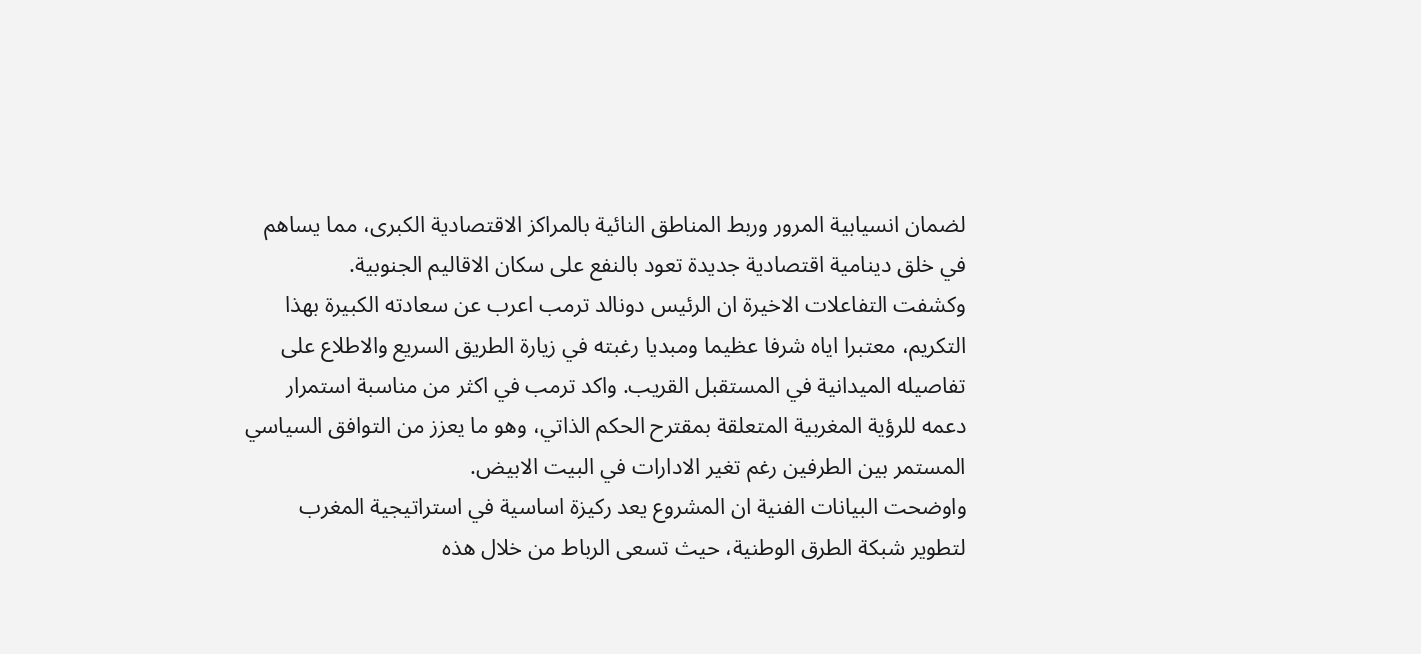لضمان انسيابية المرور وربط المناطق النائية بالمراكز الاقتصادية الكبرى، مما يساهم في خلق دينامية اقتصادية جديدة تعود بالنفع على سكان الاقاليم الجنوبية.
وكشفت التفاعلات الاخيرة ان الرئيس دونالد ترمب اعرب عن سعادته الكبيرة بهذا التكريم، معتبرا اياه شرفا عظيما ومبديا رغبته في زيارة الطريق السريع والاطلاع على تفاصيله الميدانية في المستقبل القريب. واكد ترمب في اكثر من مناسبة استمرار دعمه للرؤية المغربية المتعلقة بمقترح الحكم الذاتي، وهو ما يعزز من التوافق السياسي المستمر بين الطرفين رغم تغير الادارات في البيت الابيض.
واوضحت البيانات الفنية ان المشروع يعد ركيزة اساسية في استراتيجية المغرب لتطوير شبكة الطرق الوطنية، حيث تسعى الرباط من خلال هذه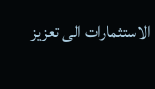الاستثمارات الى تعزيز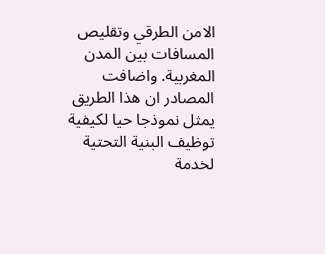الامن الطرقي وتقليص المسافات بين المدن المغربية. واضافت المصادر ان هذا الطريق يمثل نموذجا حيا لكيفية توظيف البنية التحتية لخدمة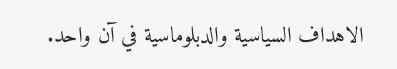الاهداف السياسية والدبلوماسية في آن واحد.